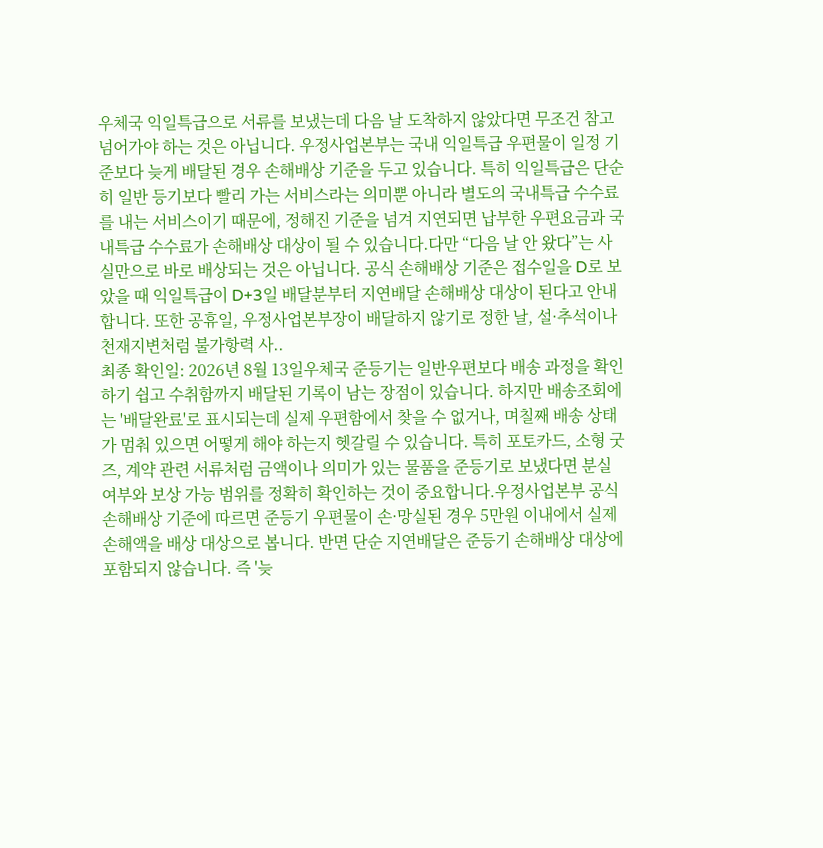우체국 익일특급으로 서류를 보냈는데 다음 날 도착하지 않았다면 무조건 참고 넘어가야 하는 것은 아닙니다. 우정사업본부는 국내 익일특급 우편물이 일정 기준보다 늦게 배달된 경우 손해배상 기준을 두고 있습니다. 특히 익일특급은 단순히 일반 등기보다 빨리 가는 서비스라는 의미뿐 아니라 별도의 국내특급 수수료를 내는 서비스이기 때문에, 정해진 기준을 넘겨 지연되면 납부한 우편요금과 국내특급 수수료가 손해배상 대상이 될 수 있습니다.다만 “다음 날 안 왔다”는 사실만으로 바로 배상되는 것은 아닙니다. 공식 손해배상 기준은 접수일을 D로 보았을 때 익일특급이 D+3일 배달분부터 지연배달 손해배상 대상이 된다고 안내합니다. 또한 공휴일, 우정사업본부장이 배달하지 않기로 정한 날, 설·추석이나 천재지변처럼 불가항력 사..
최종 확인일: 2026년 8월 13일우체국 준등기는 일반우편보다 배송 과정을 확인하기 쉽고 수취함까지 배달된 기록이 남는 장점이 있습니다. 하지만 배송조회에는 '배달완료'로 표시되는데 실제 우편함에서 찾을 수 없거나, 며칠째 배송 상태가 멈춰 있으면 어떻게 해야 하는지 헷갈릴 수 있습니다. 특히 포토카드, 소형 굿즈, 계약 관련 서류처럼 금액이나 의미가 있는 물품을 준등기로 보냈다면 분실 여부와 보상 가능 범위를 정확히 확인하는 것이 중요합니다.우정사업본부 공식 손해배상 기준에 따르면 준등기 우편물이 손·망실된 경우 5만원 이내에서 실제 손해액을 배상 대상으로 봅니다. 반면 단순 지연배달은 준등기 손해배상 대상에 포함되지 않습니다. 즉 '늦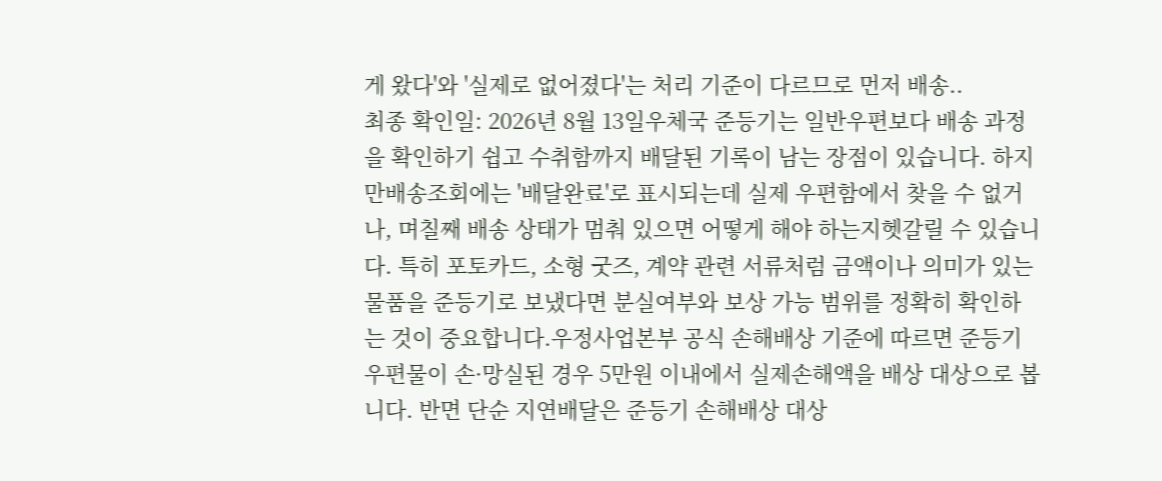게 왔다'와 '실제로 없어졌다'는 처리 기준이 다르므로 먼저 배송..
최종 확인일: 2026년 8월 13일우체국 준등기는 일반우편보다 배송 과정을 확인하기 쉽고 수취함까지 배달된 기록이 남는 장점이 있습니다. 하지만배송조회에는 '배달완료'로 표시되는데 실제 우편함에서 찾을 수 없거나, 며칠째 배송 상태가 멈춰 있으면 어떻게 해야 하는지헷갈릴 수 있습니다. 특히 포토카드, 소형 굿즈, 계약 관련 서류처럼 금액이나 의미가 있는 물품을 준등기로 보냈다면 분실여부와 보상 가능 범위를 정확히 확인하는 것이 중요합니다.우정사업본부 공식 손해배상 기준에 따르면 준등기 우편물이 손·망실된 경우 5만원 이내에서 실제손해액을 배상 대상으로 봅니다. 반면 단순 지연배달은 준등기 손해배상 대상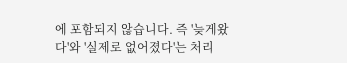에 포함되지 않습니다. 즉 '늦게왔다'와 '실제로 없어졌다'는 처리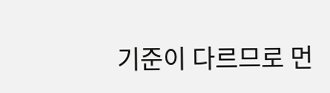기준이 다르므로 먼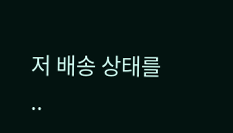저 배송 상태를 ..